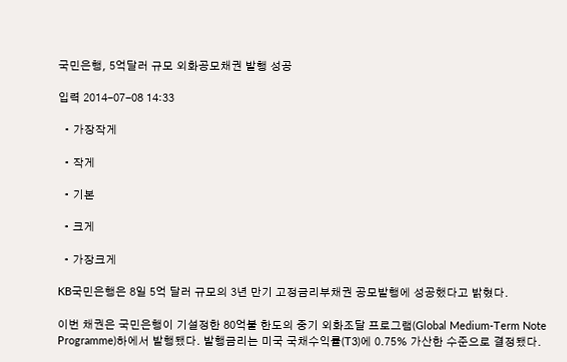국민은행, 5억달러 규모 외화공모채권 발행 성공

입력 2014-07-08 14:33

  • 가장작게

  • 작게

  • 기본

  • 크게

  • 가장크게

KB국민은행은 8일 5억 달러 규모의 3년 만기 고정금리부채권 공모발행에 성공했다고 밝혔다.

이번 채권은 국민은행이 기설정한 80억불 한도의 중기 외화조달 프로그램(Global Medium-Term Note Programme)하에서 발행됐다. 발행금리는 미국 국채수익률(T3)에 0.75% 가산한 수준으로 결정됐다.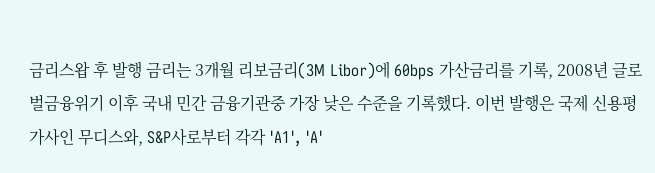금리스왑 후 발행 금리는 3개월 리보금리(3M Libor)에 60bps 가산금리를 기록, 2008년 글로벌금융위기 이후 국내 민간 금융기관중 가장 낮은 수준을 기록했다. 이번 발행은 국제 신용평가사인 무디스와, S&P사로부터 각각 'A1', 'A'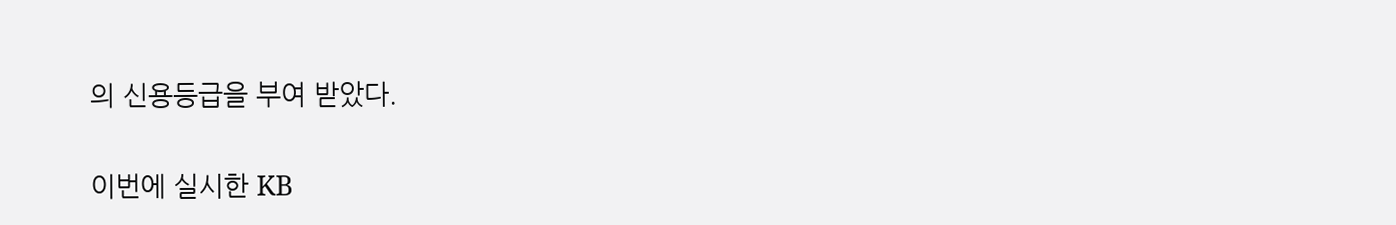의 신용등급을 부여 받았다.

이번에 실시한 KB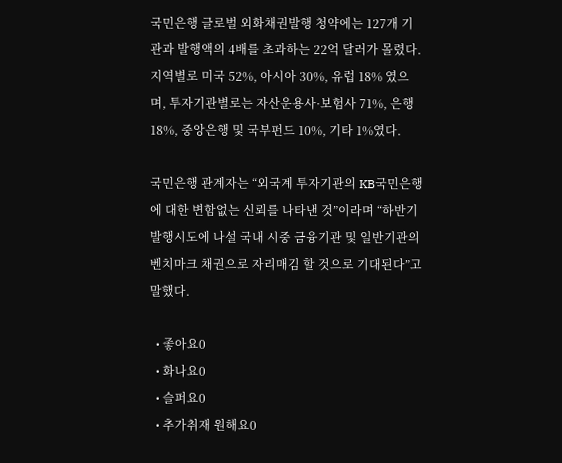국민은행 글로벌 외화채권발행 청약에는 127개 기관과 발행액의 4배를 초과하는 22억 달러가 몰렸다. 지역별로 미국 52%, 아시아 30%, 유럽 18% 였으며, 투자기관별로는 자산운용사·보험사 71%, 은행 18%, 중앙은행 및 국부펀드 10%, 기타 1%였다.

국민은행 관계자는 “외국계 투자기관의 KB국민은행에 대한 변함없는 신뢰를 나타낸 것”이라며 “하반기 발행시도에 나설 국내 시중 금융기관 및 일반기관의 벤치마크 채권으로 자리매김 할 것으로 기대된다”고 말했다.

  • 좋아요0
  • 화나요0
  • 슬퍼요0
  • 추가취재 원해요0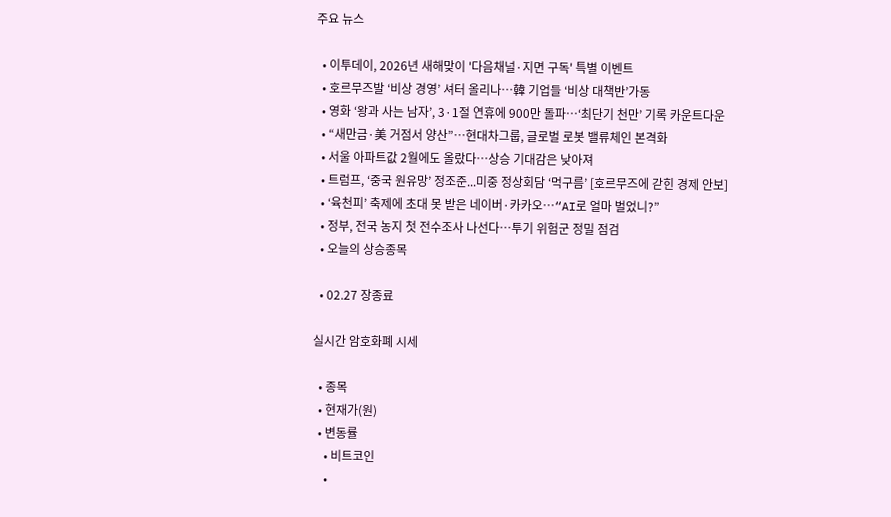주요 뉴스

  • 이투데이, 2026년 새해맞이 '다음채널·지면 구독' 특별 이벤트
  • 호르무즈발 ‘비상 경영’ 셔터 올리나…韓 기업들 ‘비상 대책반’가동
  • 영화 ‘왕과 사는 남자’, 3·1절 연휴에 900만 돌파…‘최단기 천만’ 기록 카운트다운
  • “새만금·美 거점서 양산”…현대차그룹, 글로벌 로봇 밸류체인 본격화
  • 서울 아파트값 2월에도 올랐다…상승 기대감은 낮아져
  • 트럼프, ‘중국 원유망’ 정조준...미중 정상회담 ‘먹구름’ [호르무즈에 갇힌 경제 안보]
  • ‘육천피’ 축제에 초대 못 받은 네이버·카카오⋯“AI로 얼마 벌었니?”
  • 정부, 전국 농지 첫 전수조사 나선다…투기 위험군 정밀 점검
  • 오늘의 상승종목

  • 02.27 장종료

실시간 암호화폐 시세

  • 종목
  • 현재가(원)
  • 변동률
    • 비트코인
    •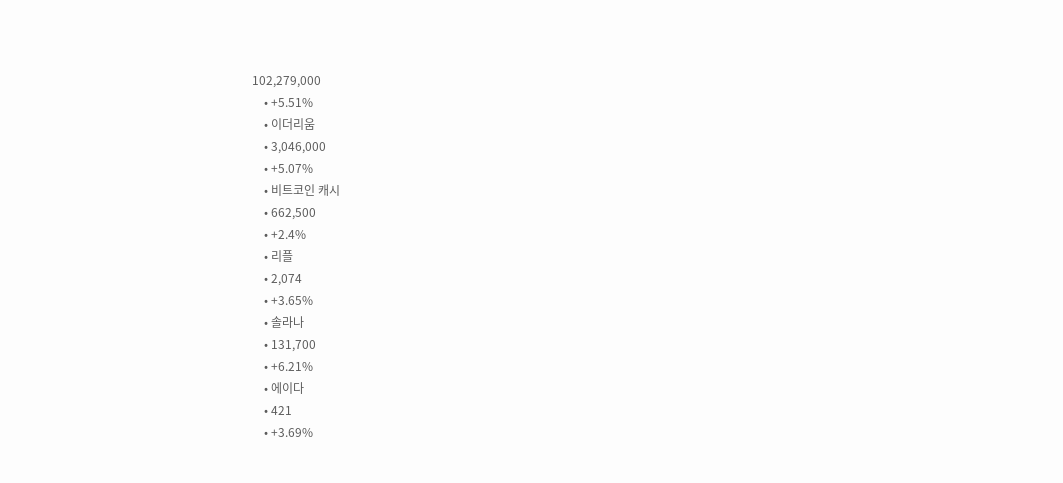102,279,000
    • +5.51%
    • 이더리움
    • 3,046,000
    • +5.07%
    • 비트코인 캐시
    • 662,500
    • +2.4%
    • 리플
    • 2,074
    • +3.65%
    • 솔라나
    • 131,700
    • +6.21%
    • 에이다
    • 421
    • +3.69%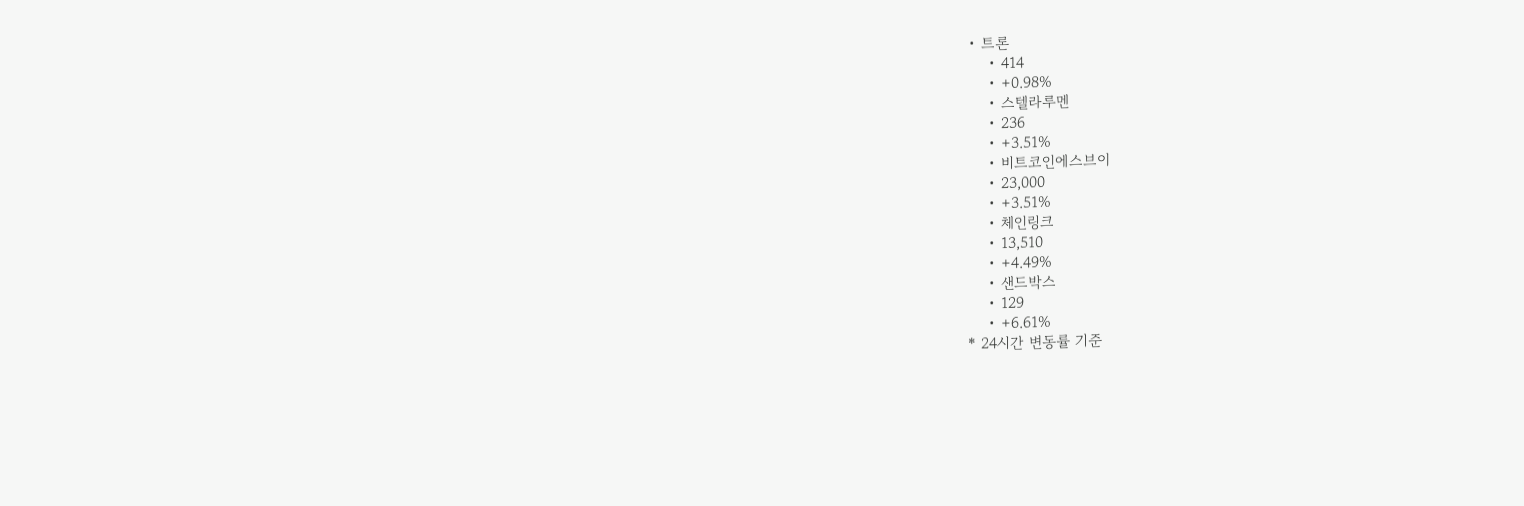• 트론
    • 414
    • +0.98%
    • 스텔라루멘
    • 236
    • +3.51%
    • 비트코인에스브이
    • 23,000
    • +3.51%
    • 체인링크
    • 13,510
    • +4.49%
    • 샌드박스
    • 129
    • +6.61%
* 24시간 변동률 기준